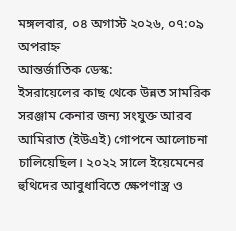মঙ্গলবার, ০৪ অগাস্ট ২০২৬, ০৭:০৯ অপরাহ্ন
আন্তর্জাতিক ডেস্ক:
ইসরায়েলের কাছ থেকে উন্নত সামরিক সরঞ্জাম কেনার জন্য সংযুক্ত আরব আমিরাত (ইউএই) গোপনে আলোচনা চালিয়েছিল। ২০২২ সালে ইয়েমেনের হুথিদের আবুধাবিতে ক্ষেপণাস্ত্র ও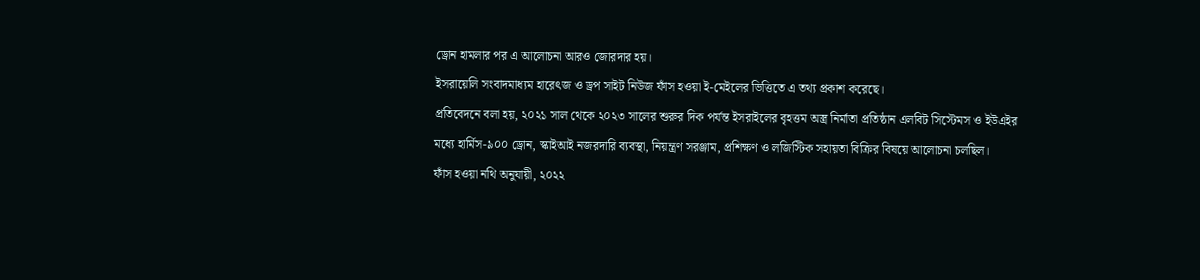ড্রোন হামলার পর এ আলোচনা আরও জোরদার হয়।
ইসরায়েলি সংবাদমাধ্যম হারেৎজ ও ড্রপ সাইট নিউজ ফাঁস হওয়া ই-মেইলের ভিত্তিতে এ তথ্য প্রকাশ করেছে।
প্রতিবেদনে বলা হয়, ২০২১ সাল থেকে ২০২৩ সালের শুরুর দিক পর্যন্ত ইসরাইলের বৃহত্তম অস্ত্র নির্মাতা প্রতিষ্ঠান এলবিট সিস্টেমস ও ইউএইর মধ্যে হার্মিস-৯০০ ড্রোন, স্কাইআই নজরদারি ব্যবস্থা, নিয়ন্ত্রণ সরঞ্জাম, প্রশিক্ষণ ও লজিস্টিক সহায়তা বিক্রির বিষয়ে আলোচনা চলছিল।
ফাঁস হওয়া নথি অনুযায়ী, ২০২২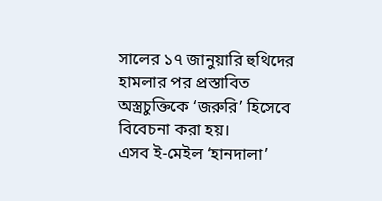সালের ১৭ জানুয়ারি হুথিদের হামলার পর প্রস্তাবিত অস্ত্রচুক্তিকে ‘জরুরি’ হিসেবে বিবেচনা করা হয়।
এসব ই-মেইল ‘হানদালা’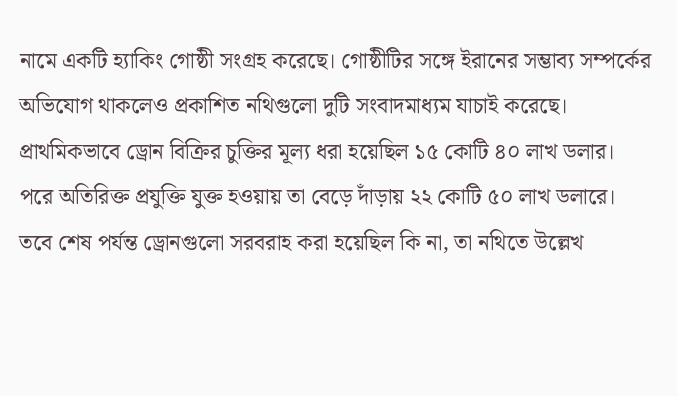নামে একটি হ্যাকিং গোষ্ঠী সংগ্রহ করেছে। গোষ্ঠীটির সঙ্গে ইরানের সম্ভাব্য সম্পর্কের অভিযোগ থাকলেও প্রকাশিত নথিগুলো দুটি সংবাদমাধ্যম যাচাই করেছে।
প্রাথমিকভাবে ড্রোন বিক্রির চুক্তির মূল্য ধরা হয়েছিল ১৫ কোটি ৪০ লাখ ডলার। পরে অতিরিক্ত প্রযুক্তি যুক্ত হওয়ায় তা বেড়ে দাঁড়ায় ২২ কোটি ৫০ লাখ ডলারে। তবে শেষ পর্যন্ত ড্রোনগুলো সরবরাহ করা হয়েছিল কি না, তা নথিতে উল্লেখ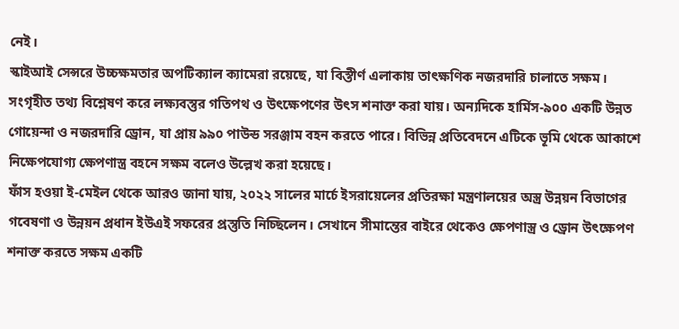নেই।
স্কাইআই সেন্সরে উচ্চক্ষমতার অপটিক্যাল ক্যামেরা রয়েছে, যা বিস্তীর্ণ এলাকায় তাৎক্ষণিক নজরদারি চালাতে সক্ষম। সংগৃহীত তথ্য বিশ্লেষণ করে লক্ষ্যবস্তুর গতিপথ ও উৎক্ষেপণের উৎস শনাক্ত করা যায়। অন্যদিকে হার্মিস-৯০০ একটি উন্নত গোয়েন্দা ও নজরদারি ড্রোন, যা প্রায় ৯৯০ পাউন্ড সরঞ্জাম বহন করতে পারে। বিভিন্ন প্রতিবেদনে এটিকে ভূমি থেকে আকাশে নিক্ষেপযোগ্য ক্ষেপণাস্ত্র বহনে সক্ষম বলেও উল্লেখ করা হয়েছে।
ফাঁস হওয়া ই-মেইল থেকে আরও জানা যায়, ২০২২ সালের মার্চে ইসরায়েলের প্রতিরক্ষা মন্ত্রণালয়ের অস্ত্র উন্নয়ন বিভাগের গবেষণা ও উন্নয়ন প্রধান ইউএই সফরের প্রস্তুতি নিচ্ছিলেন। সেখানে সীমান্তের বাইরে থেকেও ক্ষেপণাস্ত্র ও ড্রোন উৎক্ষেপণ শনাক্ত করতে সক্ষম একটি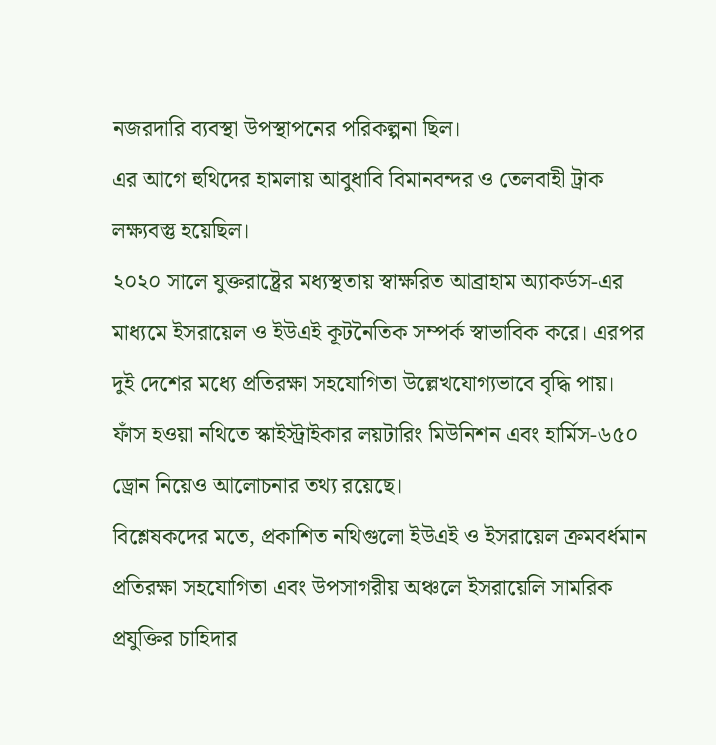নজরদারি ব্যবস্থা উপস্থাপনের পরিকল্পনা ছিল।
এর আগে হুথিদের হামলায় আবুধাবি বিমানবন্দর ও তেলবাহী ট্রাক লক্ষ্যবস্তু হয়েছিল।
২০২০ সালে যুক্তরাষ্ট্রের মধ্যস্থতায় স্বাক্ষরিত আব্রাহাম অ্যাকর্ডস-এর মাধ্যমে ইসরায়েল ও ইউএই কূটনৈতিক সম্পর্ক স্বাভাবিক করে। এরপর দুই দেশের মধ্যে প্রতিরক্ষা সহযোগিতা উল্লেখযোগ্যভাবে বৃদ্ধি পায়।
ফাঁস হওয়া নথিতে স্কাইস্ট্রাইকার লয়টারিং মিউনিশন এবং হার্মিস-৬৫০ ড্রোন নিয়েও আলোচনার তথ্য রয়েছে।
বিশ্লেষকদের মতে, প্রকাশিত নথিগুলো ইউএই ও ইসরায়েল ক্রমবর্ধমান প্রতিরক্ষা সহযোগিতা এবং উপসাগরীয় অঞ্চলে ইসরায়েলি সামরিক প্রযুক্তির চাহিদার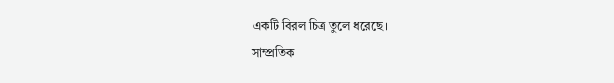একটি বিরল চিত্র তুলে ধরেছে।
সাম্প্রতিক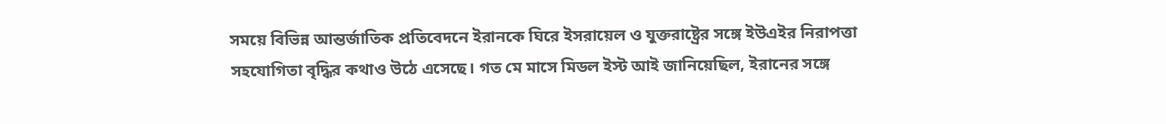সময়ে বিভিন্ন আন্তর্জাতিক প্রতিবেদনে ইরানকে ঘিরে ইসরায়েল ও যুক্তরাষ্ট্রের সঙ্গে ইউএইর নিরাপত্তা সহযোগিতা বৃদ্ধির কথাও উঠে এসেছে। গত মে মাসে মিডল ইস্ট আই জানিয়েছিল, ইরানের সঙ্গে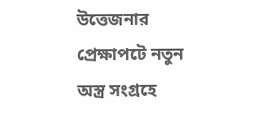উত্তেজনার প্রেক্ষাপটে নতুন অস্ত্র সংগ্রহে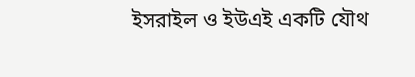ইসরাইল ও ইউএই একটি যৌথ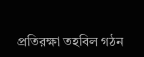প্রতিরক্ষা তহবিল গঠন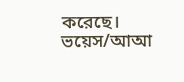করেছে।
ভয়েস/আআ